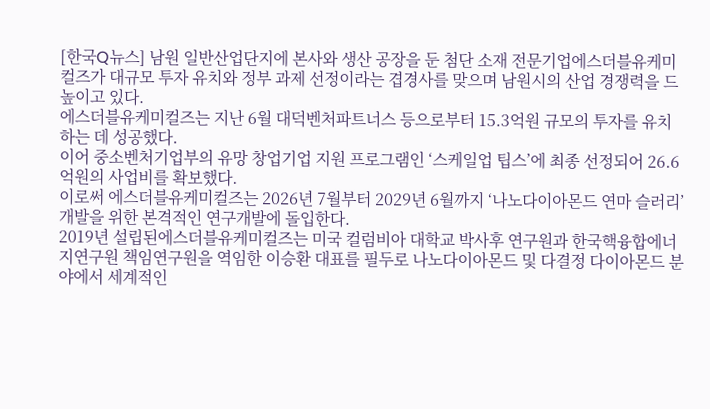[한국Q뉴스] 남원 일반산업단지에 본사와 생산 공장을 둔 첨단 소재 전문기업에스더블유케미컬즈가 대규모 투자 유치와 정부 과제 선정이라는 겹경사를 맞으며 남원시의 산업 경쟁력을 드높이고 있다.
에스더블유케미컬즈는 지난 6월 대덕벤처파트너스 등으로부터 15.3억원 규모의 투자를 유치하는 데 성공했다.
이어 중소벤처기업부의 유망 창업기업 지원 프로그램인 ‘스케일업 팁스’에 최종 선정되어 26.6억원의 사업비를 확보했다.
이로써 에스더블유케미컬즈는 2026년 7월부터 2029년 6월까지 ‘나노다이아몬드 연마 슬러리’ 개발을 위한 본격적인 연구개발에 돌입한다.
2019년 설립된에스더블유케미컬즈는 미국 컬럼비아 대학교 박사후 연구원과 한국핵융합에너지연구원 책임연구원을 역임한 이승환 대표를 필두로 나노다이아몬드 및 다결정 다이아몬드 분야에서 세계적인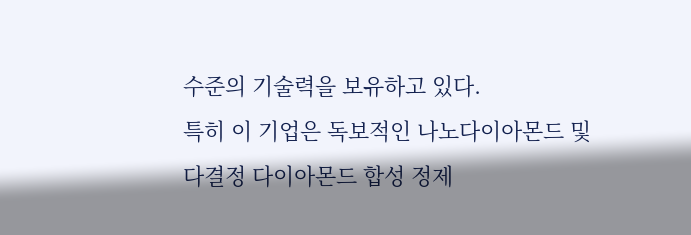수준의 기술력을 보유하고 있다.
특히 이 기업은 독보적인 나노다이아몬드 및 다결정 다이아몬드 합성 정제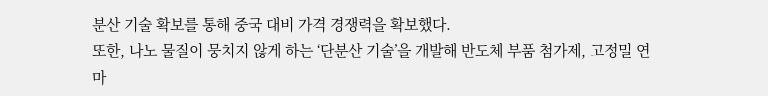분산 기술 확보를 통해 중국 대비 가격 경쟁력을 확보했다.
또한, 나노 물질이 뭉치지 않게 하는 ‘단분산 기술’을 개발해 반도체 부품 첨가제, 고정밀 연마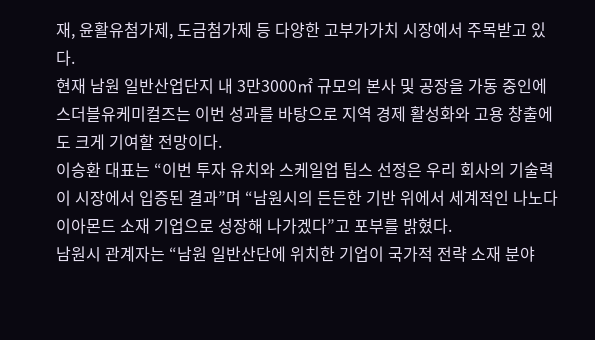재, 윤활유첨가제, 도금첨가제 등 다양한 고부가가치 시장에서 주목받고 있다.
현재 남원 일반산업단지 내 3만3000㎡ 규모의 본사 및 공장을 가동 중인에스더블유케미컬즈는 이번 성과를 바탕으로 지역 경제 활성화와 고용 창출에도 크게 기여할 전망이다.
이승환 대표는 “이번 투자 유치와 스케일업 팁스 선정은 우리 회사의 기술력이 시장에서 입증된 결과”며 “남원시의 든든한 기반 위에서 세계적인 나노다이아몬드 소재 기업으로 성장해 나가겠다”고 포부를 밝혔다.
남원시 관계자는 “남원 일반산단에 위치한 기업이 국가적 전략 소재 분야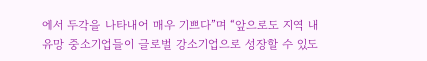에서 두각을 나타내어 매우 기쁘다”며 “앞으로도 지역 내 유망 중소기업들이 글로벌 강소기업으로 성장할 수 있도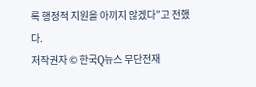록 행정적 지원을 아끼지 않겠다”고 전했다.
저작권자 © 한국Q뉴스 무단전재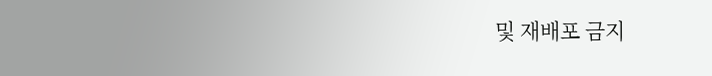및 재배포 금지